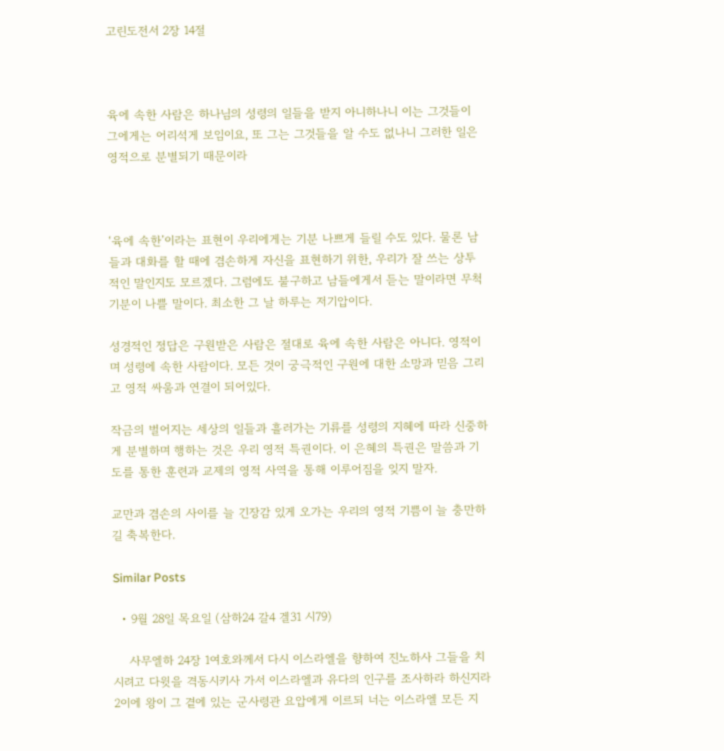고린도전서 2장 14절



육에 속한 사람은 하나님의 성령의 일들을 받지 아니하나니 이는 그것들이 그에게는 어리석게 보임이요, 또 그는 그것들을 알 수도 없나니 그러한 일은 영적으로 분별되기 때문이라



‘육에 속한’이라는 표현이 우리에게는 기분 나쁘게 들릴 수도 있다. 물론 남들과 대화를 할 때에 겸손하게 자신을 표현하기 위한, 우리가 잘 쓰는 상투적인 말인지도 모르겠다. 그럼에도 불구하고 남들에게서 듣는 말이라면 무척 기분이 나쁠 말이다. 최소한 그 날 하루는 저기압이다.

성경적인 정답은 구원받은 사람은 절대로 육에 속한 사람은 아니다. 영적이며 성령에 속한 사람이다. 모든 것이 궁극적인 구원에 대한 소망과 믿음 그리고 영적 싸움과 연결이 되어있다.

작금의 벌어지는 세상의 일들과 흘러가는 기류를 성령의 지혜에 따라 신중하게 분별하며 행하는 것은 우리 영적 특권이다. 이 은혜의 특권은 말씀과 기도를 통한 훈련과 교제의 영적 사역을 통해 이루어짐을 잊지 말자.

교만과 겸손의 사이를 늘 긴장감 있게 오가는 우리의 영적 기쁨이 늘 충만하길 축복한다.

Similar Posts

  • 9월 28일 목요일 (삼하24 갈4 겔31 시79)

    사무엘하 24장 1여호와께서 다시 이스라엘을 향하여 진노하사 그들을 치시려고 다윗을 격동시키사 가서 이스라엘과 유다의 인구를 조사하라 하신지라 2이에 왕이 그 곁에 있는 군사령관 요압에게 이르되 너는 이스라엘 모든 지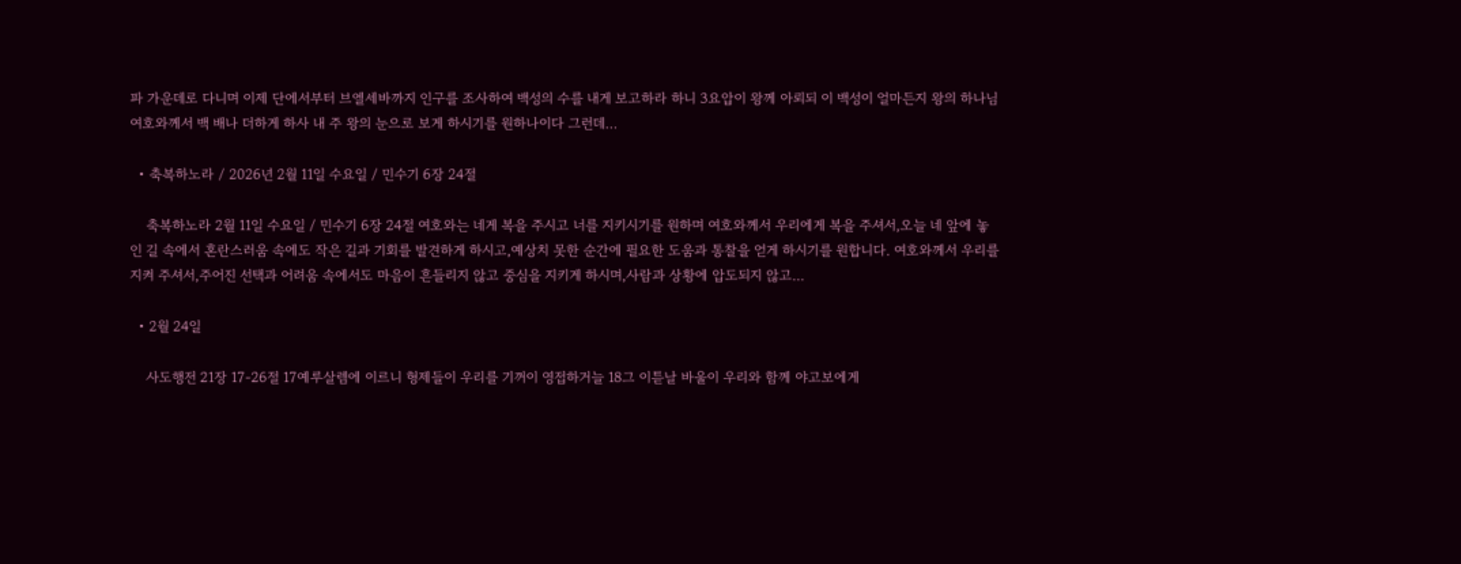파 가운데로 다니며 이제 단에서부터 브엘세바까지 인구를 조사하여 백성의 수를 내게 보고하라 하니 3요압이 왕께 아뢰되 이 백성이 얼마든지 왕의 하나님 여호와께서 백 배나 더하게 하사 내 주 왕의 눈으로 보게 하시기를 원하나이다 그런데…

  • 축복하노라 / 2026년 2월 11일 수요일 / 민수기 6장 24절

    축복하노라 2월 11일 수요일 / 민수기 6장 24절 여호와는 네게 복을 주시고 너를 지키시기를 원하며 여호와께서 우리에게 복을 주셔서,오늘 네 앞에 놓인 길 속에서 혼란스러움 속에도 작은 길과 기회를 발견하게 하시고,예상치 못한 순간에 필요한 도움과 통찰을 얻게 하시기를 원합니다. 여호와께서 우리를 지켜 주셔서,주어진 선택과 어려움 속에서도 마음이 흔들리지 않고 중심을 지키게 하시며,사람과 상황에 압도되지 않고…

  • 2월 24일

    사도행전 21장 17-26절 17예루살렘에 이르니 형제들이 우리를 기꺼이 영접하거늘 18그 이튿날 바울이 우리와 함께 야고보에게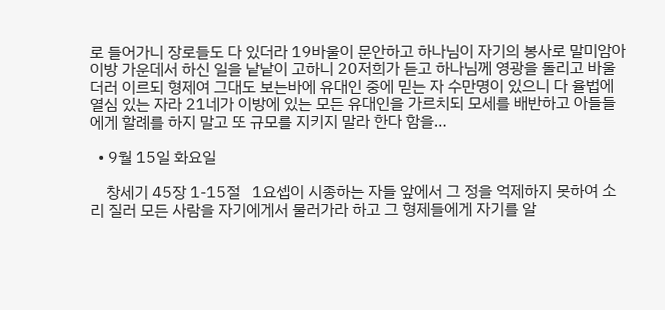로 들어가니 장로들도 다 있더라 19바울이 문안하고 하나님이 자기의 봉사로 말미암아 이방 가운데서 하신 일을 낱낱이 고하니 20저희가 듣고 하나님께 영광을 돌리고 바울더러 이르되 형제여 그대도 보는바에 유대인 중에 믿는 자 수만명이 있으니 다 율법에 열심 있는 자라 21네가 이방에 있는 모든 유대인을 가르치되 모세를 배반하고 아들들에게 할례를 하지 말고 또 규모를 지키지 말라 한다 함을…

  • 9월 15일 화요일

    창세기 45장 1-15절   1요셉이 시종하는 자들 앞에서 그 정을 억제하지 못하여 소리 질러 모든 사람을 자기에게서 물러가라 하고 그 형제들에게 자기를 알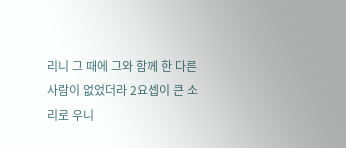리니 그 때에 그와 함께 한 다른 사람이 없었더라 2요셉이 큰 소리로 우니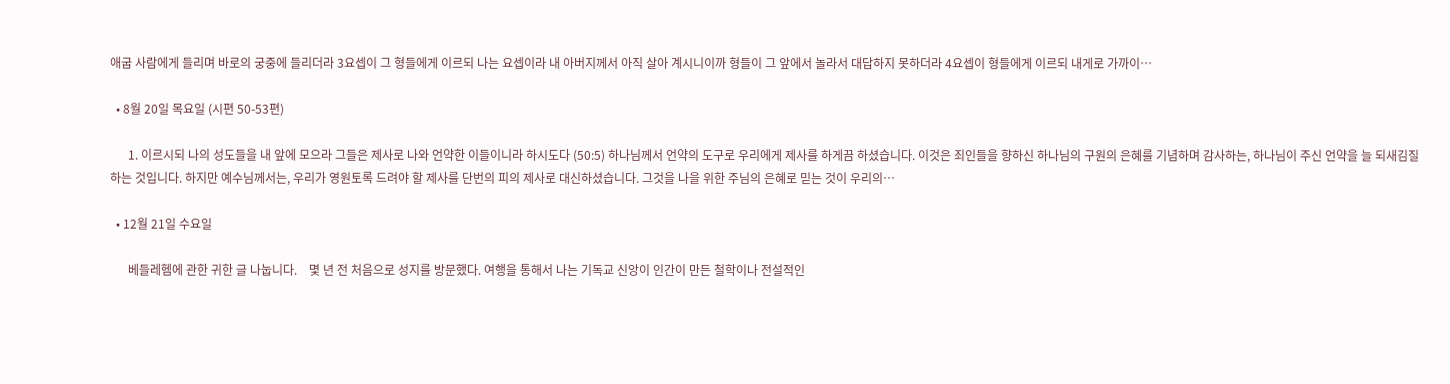애굽 사람에게 들리며 바로의 궁중에 들리더라 3요셉이 그 형들에게 이르되 나는 요셉이라 내 아버지께서 아직 살아 계시니이까 형들이 그 앞에서 놀라서 대답하지 못하더라 4요셉이 형들에게 이르되 내게로 가까이…

  • 8월 20일 목요일 (시편 50-53편)

      1. 이르시되 나의 성도들을 내 앞에 모으라 그들은 제사로 나와 언약한 이들이니라 하시도다 (50:5) 하나님께서 언약의 도구로 우리에게 제사를 하게끔 하셨습니다. 이것은 죄인들을 향하신 하나님의 구원의 은혜를 기념하며 감사하는, 하나님이 주신 언약을 늘 되새김질 하는 것입니다. 하지만 예수님께서는, 우리가 영원토록 드려야 할 제사를 단번의 피의 제사로 대신하셨습니다. 그것을 나을 위한 주님의 은혜로 믿는 것이 우리의…

  • 12월 21일 수요일

      베들레헴에 관한 귀한 글 나눕니다.    몇 년 전 처음으로 성지를 방문했다. 여행을 통해서 나는 기독교 신앙이 인간이 만든 철학이나 전설적인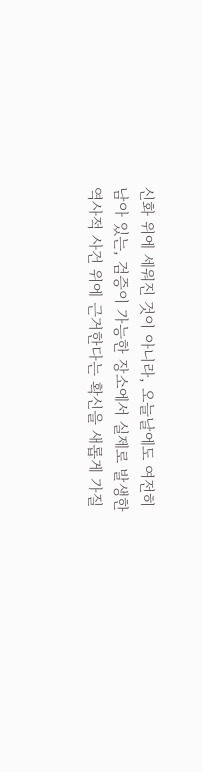신화 위에 세워진 것이 아니라, 오늘날에도 여전히 남아 있는, 검증이 가능한 장소에서 실제로 발생한 역사적 사건 위에 근거한다는 확신을 새롭게 가질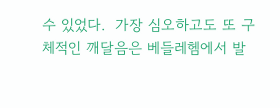수 있었다.  가장 심오하고도 또 구체적인 깨달음은 베들레헴에서 발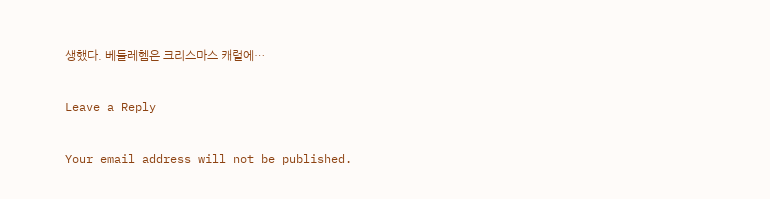생했다. 베들레헴은 크리스마스 캐럴에…

Leave a Reply

Your email address will not be published.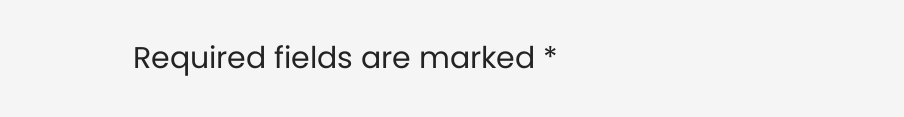Required fields are marked *